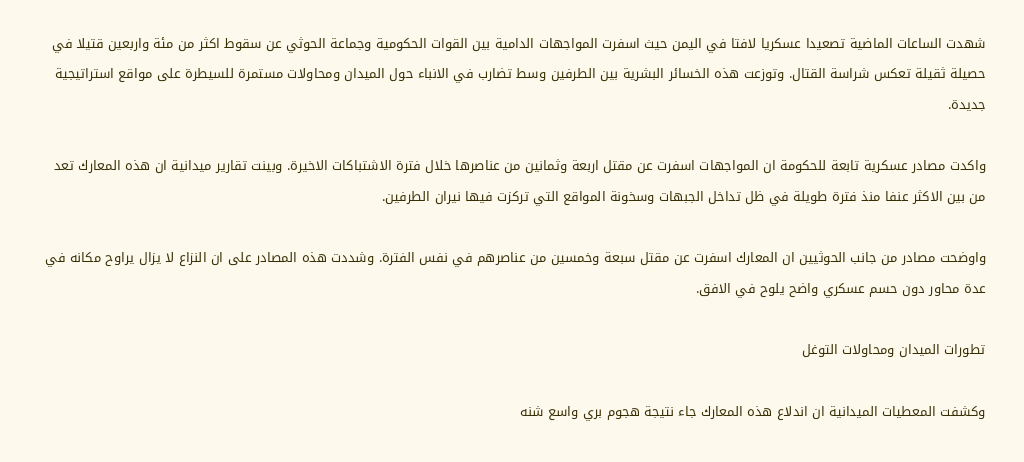شهدت الساعات الماضية تصعيدا عسكريا لافتا في اليمن حيث اسفرت المواجهات الدامية بين القوات الحكومية وجماعة الحوثي عن سقوط اكثر من مئة واربعين قتيلا في حصيلة ثقيلة تعكس شراسة القتال. وتوزعت هذه الخسائر البشرية بين الطرفين وسط تضارب في الانباء حول الميدان ومحاولات مستمرة للسيطرة على مواقع استراتيجية جديدة.

واكدت مصادر عسكرية تابعة للحكومة ان المواجهات اسفرت عن مقتل اربعة وثمانين من عناصرها خلال فترة الاشتباكات الاخيرة. وبينت تقارير ميدانية ان هذه المعارك تعد من بين الاكثر عنفا منذ فترة طويلة في ظل تداخل الجبهات وسخونة المواقع التي تركزت فيها نيران الطرفين.

واوضحت مصادر من جانب الحوثيين ان المعارك اسفرت عن مقتل سبعة وخمسين من عناصرهم في نفس الفترة. وشددت هذه المصادر على ان النزاع لا يزال يراوح مكانه في عدة محاور دون حسم عسكري واضح يلوح في الافق.

تطورات الميدان ومحاولات التوغل

وكشفت المعطيات الميدانية ان اندلاع هذه المعارك جاء نتيجة هجوم بري واسع شنه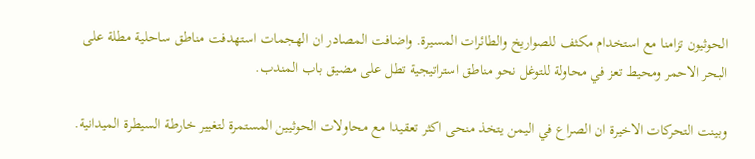الحوثيون تزامنا مع استخدام مكثف للصواريخ والطائرات المسيرة. واضافت المصادر ان الهجمات استهدفت مناطق ساحلية مطلة على البحر الاحمر ومحيط تعز في محاولة للتوغل نحو مناطق استراتيجية تطل على مضيق باب المندب.

وبينت التحركات الاخيرة ان الصراع في اليمن يتخذ منحى اكثر تعقيدا مع محاولات الحوثيين المستمرة لتغيير خارطة السيطرة الميدانية.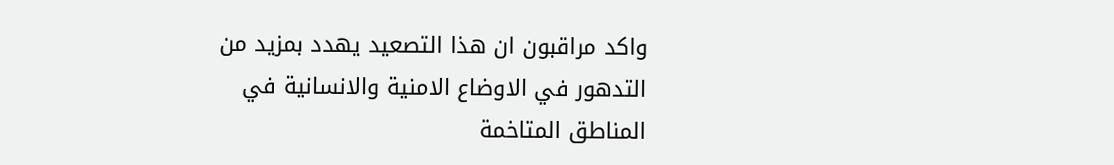واكد مراقبون ان هذا التصعيد يهدد بمزيد من التدهور في الاوضاع الامنية والانسانية في المناطق المتاخمة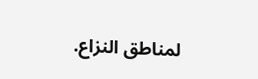لمناطق النزاع.